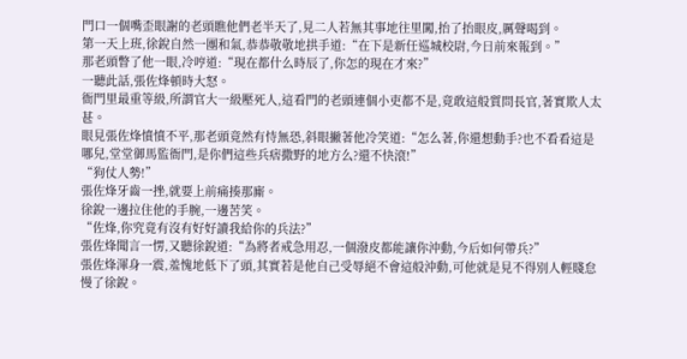門口一個嘴歪眼謝的老頭瞧他們老半天了,見二人若無其事地往里闖,抬了抬眼皮,厲聲喝到。
第一天上班,徐銳自然一團和氣,恭恭敬敬地拱手道:“在下是新任巡城校尉,今日前來報到。”
那老頭瞥了他一眼,冷哼道:“現在都什么時辰了,你怎的現在才來?”
一聽此話,張佐烽頓時大怒。
衙門里最重等級,所謂官大一級壓死人,這看門的老頭連個小吏都不是,竟敢這般質問長官,著實欺人太甚。
眼見張佐烽憤憤不平,那老頭竟然有恃無恐,斜眼撇著他冷笑道:“怎么著,你還想動手?也不看看這是哪兒,堂堂御馬監衙門,是你們這些兵痞撒野的地方么?還不快滾!”
“狗仗人勢!”
張佐烽牙齒一挫,就要上前痛揍那廝。
徐銳一邊拉住他的手腕,一邊苦笑。
“佐烽,你究竟有沒有好好讀我給你的兵法?”
張佐烽聞言一愣,又聽徐銳道:“為將者戒急用忍,一個潑皮都能讓你沖動,今后如何帶兵?”
張佐烽渾身一震,羞愧地低下了頭,其實若是他自己受辱絕不會這般沖動,可他就是見不得別人輕賤怠慢了徐銳。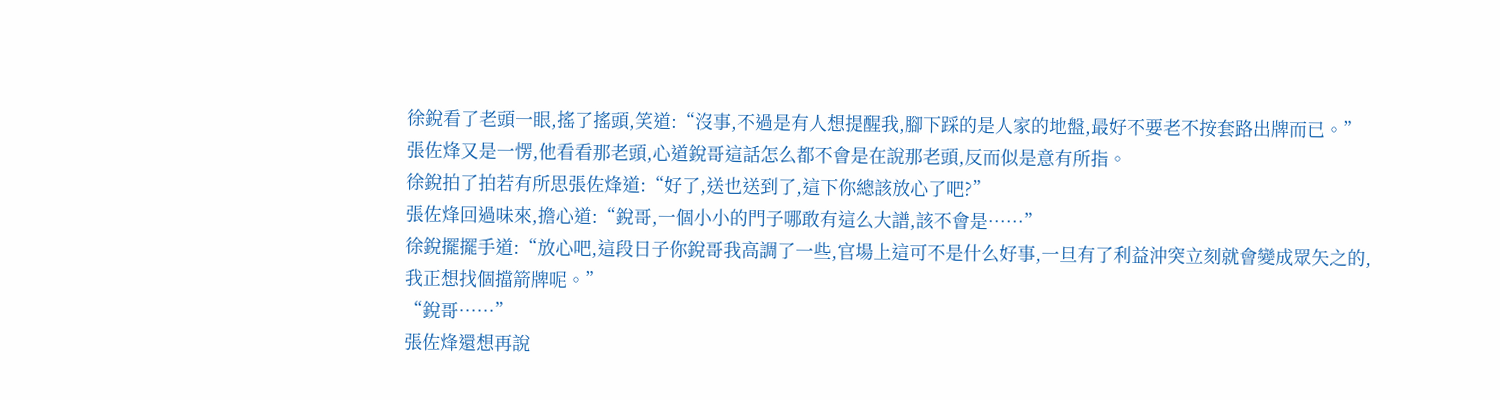徐銳看了老頭一眼,搖了搖頭,笑道:“沒事,不過是有人想提醒我,腳下踩的是人家的地盤,最好不要老不按套路出牌而已。”
張佐烽又是一愣,他看看那老頭,心道銳哥這話怎么都不會是在說那老頭,反而似是意有所指。
徐銳拍了拍若有所思張佐烽道:“好了,送也送到了,這下你總該放心了吧?”
張佐烽回過味來,擔心道:“銳哥,一個小小的門子哪敢有這么大譜,該不會是……”
徐銳擺擺手道:“放心吧,這段日子你銳哥我高調了一些,官場上這可不是什么好事,一旦有了利益沖突立刻就會變成眾矢之的,我正想找個擋箭牌呢。”
“銳哥……”
張佐烽還想再說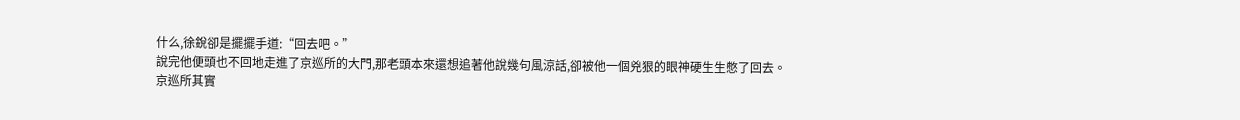什么,徐銳卻是擺擺手道:“回去吧。”
說完他便頭也不回地走進了京巡所的大門,那老頭本來還想追著他說幾句風涼話,卻被他一個兇狠的眼神硬生生憋了回去。
京巡所其實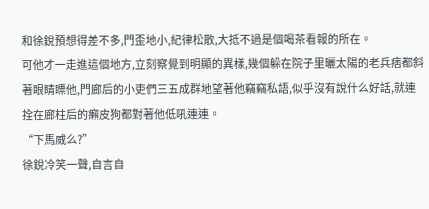和徐銳預想得差不多,門歪地小,紀律松散,大抵不過是個喝茶看報的所在。
可他才一走進這個地方,立刻察覺到明顯的異樣,幾個躲在院子里曬太陽的老兵痞都斜著眼睛瞟他,門廊后的小吏們三五成群地望著他竊竊私語,似乎沒有說什么好話,就連拴在廊柱后的癩皮狗都對著他低吼連連。
“下馬威么?”
徐銳冷笑一聲,自言自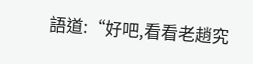語道:“好吧,看看老趙究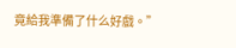竟給我準備了什么好戲。”